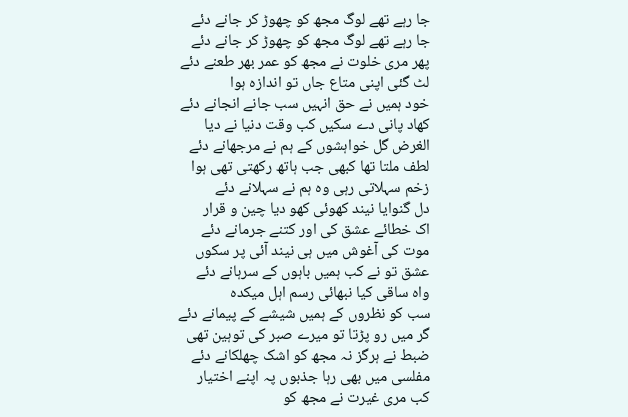جا رہے تھے لوگ مجھ کو چھوڑ کر جانے دئے
جا رہے تھے لوگ مجھ کو چھوڑ کر جانے دئے
پھر مری خلوت نے مجھ کو عمر بھر طعنے دئے
لٹ گئی اپنی متاع جاں تو اندازہ ہوا
خود ہمیں نے حق انہیں سب جانے انجانے دئے
کھاد پانی دے سکیں کب وقت دنیا نے دیا
الغرض گل خواہشوں کے ہم نے مرجھانے دئے
لطف ملتا تھا کبھی جب ہاتھ رکھتی تھی ہوا
زخم سہلاتی رہی وہ ہم نے سہلانے دئے
دل گنوایا نیند کھوئی کھو دیا چین و قرار
اک خطائے عشق کی اور کتنے جرمانے دئے
موت کی آغوش میں ہی نیند آئی پر سکوں
عشق تو نے کب ہمیں باہوں کے سرہانے دئے
واہ ساقی کیا نبھائی رسم اہل میکدہ
سب کو نظروں کے ہمیں شیشے کے پیمانے دئے
گر میں رو پڑتا تو میرے صبر کی توہین تھی
ضبط نے ہرگز نہ مجھ کو اشک چھلکانے دئے
مفلسی میں بھی رہا جذبوں پہ اپنے اختیار
کب مری غیرت نے مجھ کو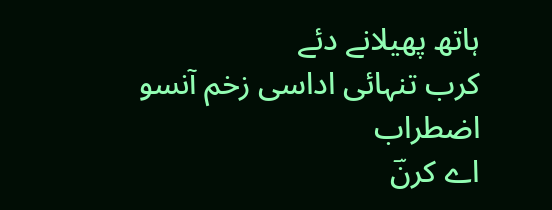ہاتھ پھیلانے دئے
کرب تنہائی اداسی زخم آنسو اضطراب
اے کرنؔ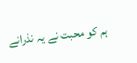ہم کو محبت نے یہ نذرانے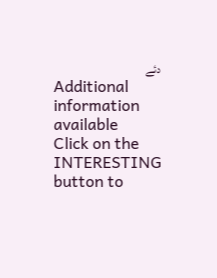دئے
Additional information available
Click on the INTERESTING button to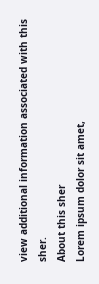view additional information associated with this sher.
About this sher
Lorem ipsum dolor sit amet,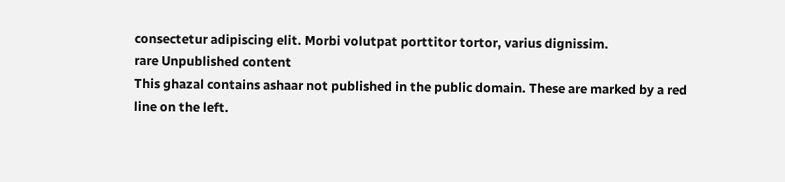consectetur adipiscing elit. Morbi volutpat porttitor tortor, varius dignissim.
rare Unpublished content
This ghazal contains ashaar not published in the public domain. These are marked by a red line on the left.